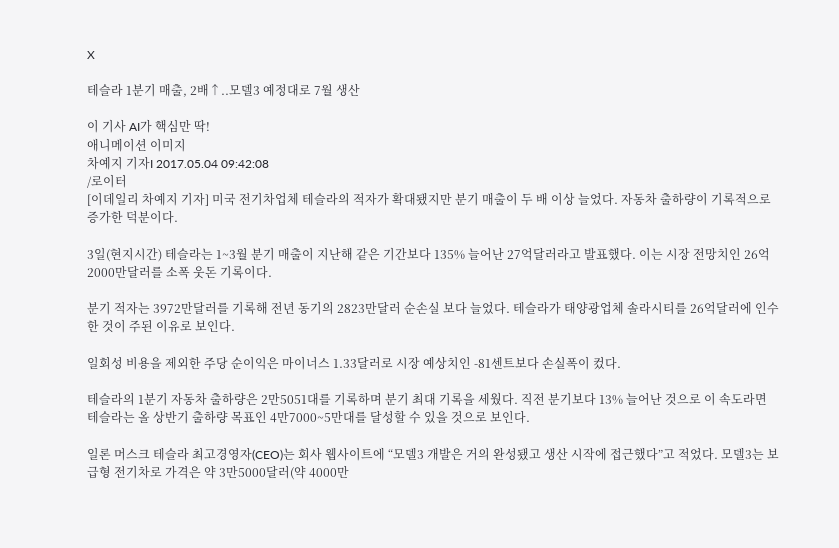X

테슬라 1분기 매출, 2배↑..모델3 예정대로 7월 생산

이 기사 AI가 핵심만 딱!
애니메이션 이미지
차예지 기자I 2017.05.04 09:42:08
/로이터
[이데일리 차예지 기자] 미국 전기차업체 테슬라의 적자가 확대됐지만 분기 매출이 두 배 이상 늘었다. 자동차 출하량이 기록적으로 증가한 덕분이다.

3일(현지시간) 테슬라는 1~3월 분기 매출이 지난해 같은 기간보다 135% 늘어난 27억달러라고 발표했다. 이는 시장 전망치인 26억2000만달러를 소폭 웃돈 기록이다.

분기 적자는 3972만달러를 기록해 전년 동기의 2823만달러 순손실 보다 늘었다. 테슬라가 태양광업체 솔라시티를 26억달러에 인수한 것이 주된 이유로 보인다.

일회성 비용을 제외한 주당 순이익은 마이너스 1.33달러로 시장 예상치인 -81센트보다 손실폭이 컸다.

테슬라의 1분기 자동차 출하량은 2만5051대를 기록하며 분기 최대 기록을 세웠다. 직전 분기보다 13% 늘어난 것으로 이 속도라면 테슬라는 올 상반기 출하량 목표인 4만7000~5만대를 달성할 수 있을 것으로 보인다.

일론 머스크 테슬라 최고경영자(CEO)는 회사 웹사이트에 “모델3 개발은 거의 완성됐고 생산 시작에 접근했다”고 적었다. 모델3는 보급형 전기차로 가격은 약 3만5000달러(약 4000만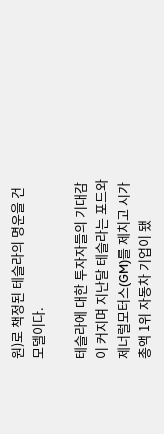원)로 책정된 테슬라의 명운을 건 모델이다.

테슬라에 대한 투자자들의 기대감이 커지며 지난달 테슬라는 포드와 제너럴모터스(GM)를 제치고 시가총액 1위 자동차 기업이 됐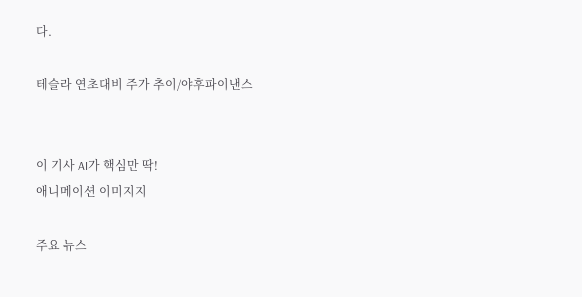다.

테슬라 연초대비 주가 추이/야후파이낸스


이 기사 AI가 핵심만 딱!
애니메이션 이미지지

주요 뉴스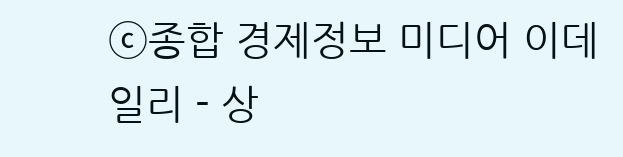ⓒ종합 경제정보 미디어 이데일리 - 상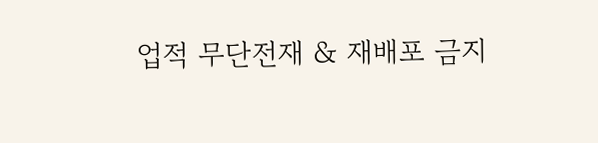업적 무단전재 & 재배포 금지